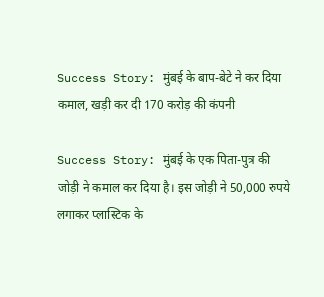Success Story: मुंबई के बाप-बेटे ने कर दिया कमाल, खड़ी कर दी 170 करोड़ की कंपनी

Success Story: मुंबई के एक पिता-पुत्र की जोड़ी ने कमाल कर दिया है। इस जोड़ी ने 50,000 रुपये लगाकर प्लास्टिक के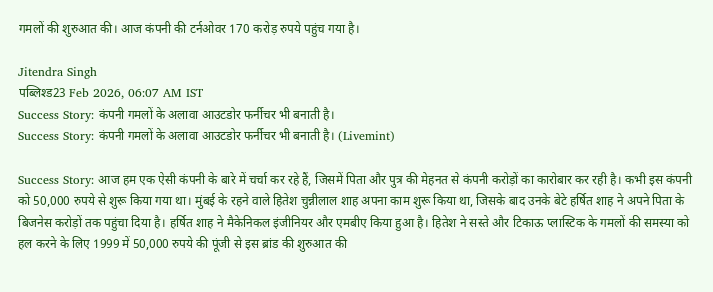गमलों की शुरुआत की। आज कंपनी की टर्नओवर 170 करोड़ रुपये पहुंच गया है।

Jitendra Singh
पब्लिश्ड23 Feb 2026, 06:07 AM IST
Success Story: कंपनी गमलों के अलावा आउटडोर फर्नीचर भी बनाती है।
Success Story: कंपनी गमलों के अलावा आउटडोर फर्नीचर भी बनाती है। (Livemint)

Success Story: आज हम एक ऐसी कंपनी के बारे में चर्चा कर रहे हैं, जिसमें पिता और पुत्र की मेहनत से कंपनी करोड़ों का कारोबार कर रही है। कभी इस कंपनी को 50,000 रुपये से शुरू किया गया था। मुंबई के रहने वाले हितेश चुन्नीलाल शाह अपना काम शुरू किया था, जिसके बाद उनके बेटे हर्षित शाह ने अपने पिता के बिजनेस करोड़ों तक पहुंचा दिया है। हर्षित शाह ने मैकेनिकल इंजीनियर और एमबीए किया हुआ है। हितेश ने सस्ते और टिकाऊ प्लास्टिक के गमलों की समस्या को हल करने के लिए 1999 में 50,000 रुपये की पूंजी से इस ब्रांड की शुरुआत की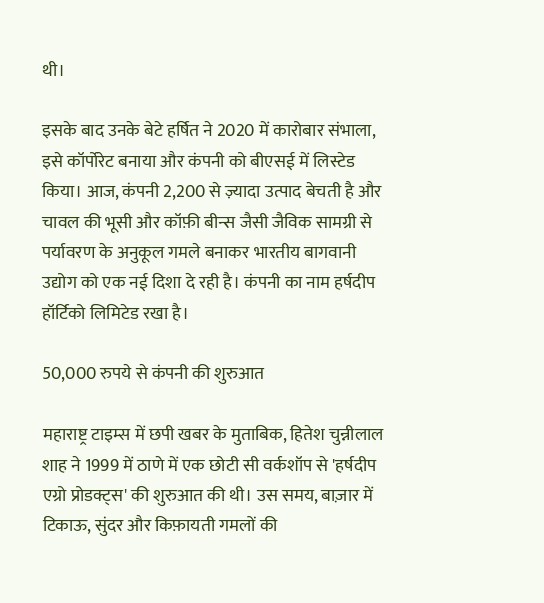थी।

इसके बाद उनके बेटे हर्षित ने 2020 में कारोबार संभाला, इसे कॉर्पोरेट बनाया और कंपनी को बीएसई में लिस्टेड किया। आज, कंपनी 2,200 से ज़्यादा उत्पाद बेचती है और चावल की भूसी और कॉफ़ी बीन्स जैसी जैविक सामग्री से पर्यावरण के अनुकूल गमले बनाकर भारतीय बागवानी उद्योग को एक नई दिशा दे रही है। कंपनी का नाम हर्षदीप हॉर्टिको लिमिटेड रखा है।

50,000 रुपये से कंपनी की शुरुआत

महाराष्ट्र टाइम्स में छपी खबर के मुताबिक, हितेश चुन्नीलाल शाह ने 1999 में ठाणे में एक छोटी सी वर्कशॉप से 'हर्षदीप एग्रो प्रोडक्ट्स' की शुरुआत की थी। उस समय, बाज़ार में टिकाऊ, सुंदर और किफ़ायती गमलों की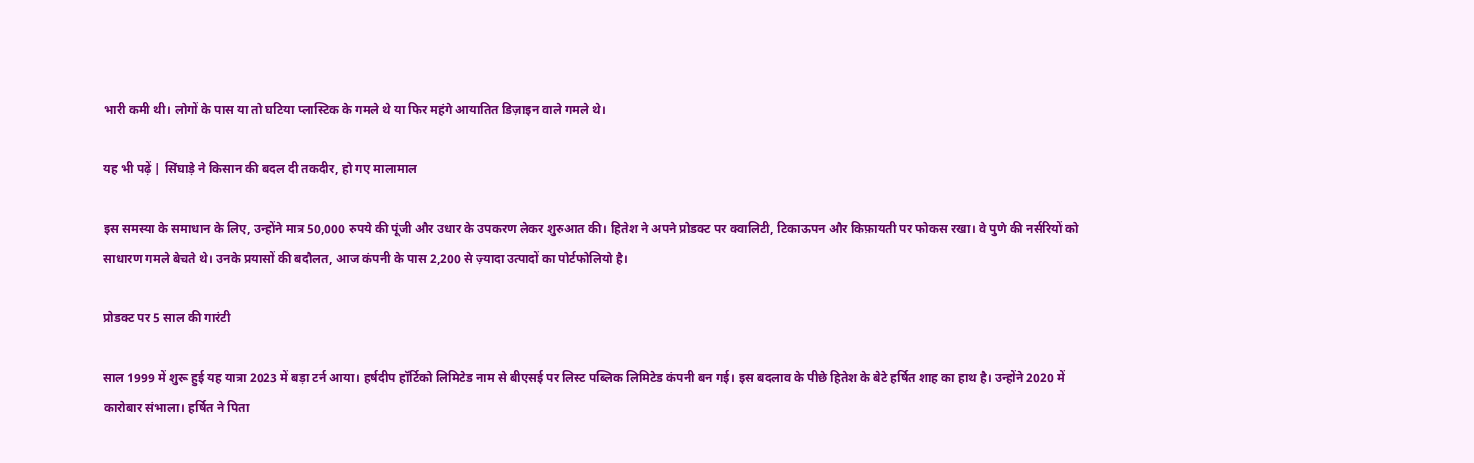भारी कमी थी। लोगों के पास या तो घटिया प्लास्टिक के गमले थे या फिर महंगे आयातित डिज़ाइन वाले गमले थे।

यह भी पढ़ें | सिंघाड़े ने किसान की बदल दी तकदीर, हो गए मालामाल

इस समस्या के समाधान के लिए, उन्होंने मात्र 50,000 रुपये की पूंजी और उधार के उपकरण लेकर शुरुआत की। हितेश ने अपने प्रोडक्ट पर क्वालिटी, टिकाऊपन और किफ़ायती पर फोकस रखा। वे पुणे की नर्सरियों को साधारण गमले बेचते थे। उनके प्रयासों की बदौलत, आज कंपनी के पास 2,200 से ज़्यादा उत्पादों का पोर्टफोलियो है।

प्रोडक्ट पर 5 साल की गारंटी

साल 1999 में शुरू हुई यह यात्रा 2023 में बड़ा टर्न आया। हर्षदीप हॉर्टिको लिमिटेड नाम से बीएसई पर लिस्‍ट पब्लिक लिमिटेड कंपनी बन गई। इस बदलाव के पीछे हितेश के बेटे हर्षित शाह का हाथ है। उन्‍होंने 2020 में कारोबार संभाला। हर्षित ने पिता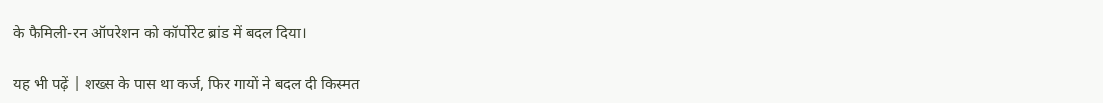के फैमिली-रन ऑपरेशन को कॉर्पोरेट ब्रांड में बदल दिया।

यह भी पढ़ें | शख्स के पास था कर्ज, फिर गायों ने बदल दी किस्मत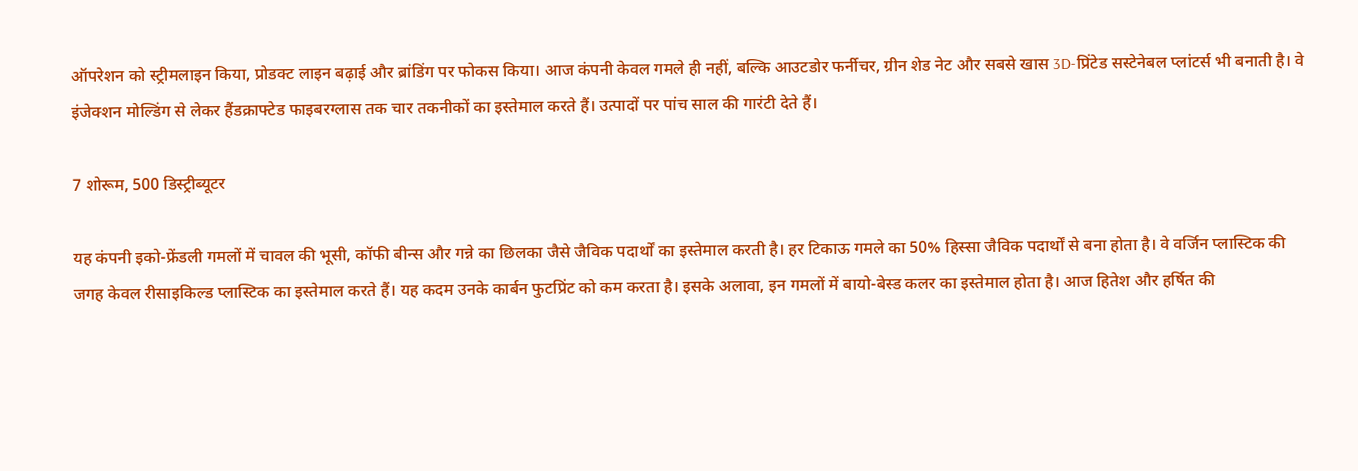ऑपरेशन को स्ट्रीमलाइन किया, प्रोडक्ट लाइन बढ़ाई और ब्रांडिंग पर फोकस क‍िया। आज कंपनी केवल गमले ही नहीं, बल्कि आउटडोर फर्नीचर, ग्रीन शेड नेट और सबसे खास 3D-प्रिंटेड सस्टेनेबल प्लांटर्स भी बनाती है। वे इंजेक्शन मोल्डिंग से लेकर हैंडक्राफ्टेड फाइबरग्लास तक चार तकनीकों का इस्‍तेमाल करते हैं। उत्पादों पर पांच साल की गारंटी देते हैं।

7 शोरूम, 500 डिस्ट्रीब्यूटर

यह कंपनी इको-फ्रेंडली गमलों में चावल की भूसी, कॉफी बीन्स और गन्ने का छिलका जैसे जैविक पदार्थों का इस्‍तेमाल करती है। हर टिकाऊ गमले का 50% हिस्सा जैविक पदार्थों से बना होता है। वे वर्जिन प्लास्टिक की जगह केवल रीसाइकिल्ड प्लास्टिक का इस्तेमाल करते हैं। यह कदम उनके कार्बन फुटप्रिंट को कम करता है। इसके अलावा, इन गमलों में बायो-बेस्ड कलर का इस्तेमाल होता है। आज हितेश और हर्षित की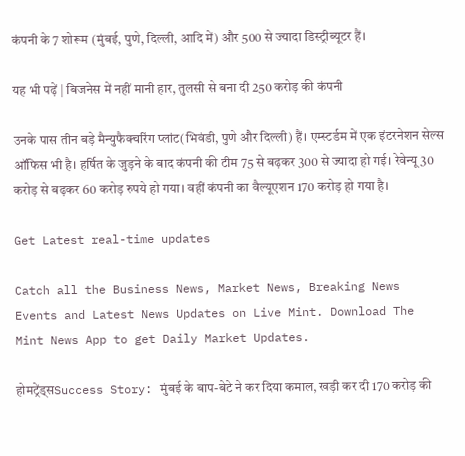कंपनी के 7 शोरूम (मुंबई, पुणे, दिल्ली, आदि में) और 500 से ज्‍यादा डिस्‍ट्रीब्‍यूटर हैं।

यह भी पढ़ें | बिजनेस में नहीं मानी हार, तुलसी से बना दी 250 करोड़ की कंपनी

उनके पास तीन बड़े मैन्युफैक्चरिंग प्‍लांट(भिवंडी, पुणे और दिल्ली) हैं। एम्स्टर्डम में एक इंटरनेशन सेल्‍स ऑफिस भी है। हर्षित के जुड़ने के बाद कंपनी की टीम 75 से बढ़कर 300 से ज्‍यादा हो गई। रेवेन्‍यू 30 करोड़ से बढ़कर 60 करोड़ रुपये हो गया। वहीं कंपनी का वैल्यूएशन 170 करोड़ हो गया है।

Get Latest real-time updates

Catch all the Business News, Market News, Breaking News Events and Latest News Updates on Live Mint. Download The Mint News App to get Daily Market Updates.

होमट्रेंड्सSuccess Story: मुंबई के बाप-बेटे ने कर दिया कमाल, खड़ी कर दी 170 करोड़ की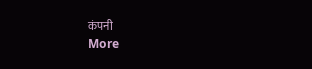कंपनी
More